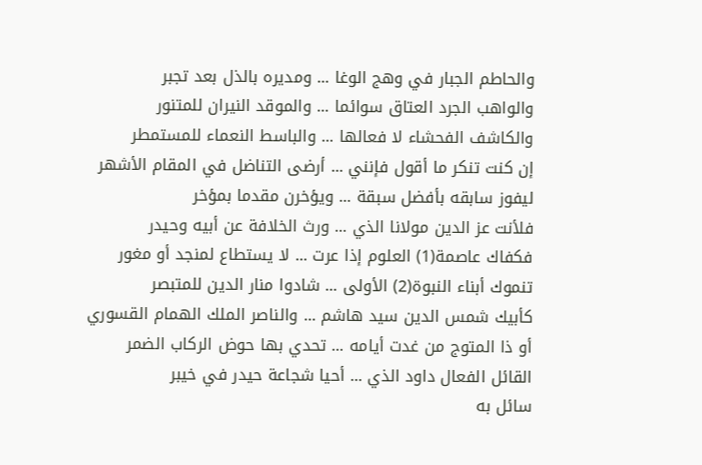والحاطم الجبار في وهج الوغا ... ومديره بالذل بعد تجبر
والواهب الجرد العتاق سوائما ... والموقد النيران للمتنور
والكاشف الفحشاء لا فعالها ... والباسط النعماء للمستمطر
إن كنت تنكر ما أقول فإنني ... أرضى التناضل في المقام الأشهر
ليفوز سابقه بأفضل سبقة ... ويؤخرن مقدما بمؤخر
فلأنت عز الدين مولانا الذي ... ورث الخلافة عن أبيه وحيدر
فكفاك عاصمة(1) العلوم إذا عرت ... لا يستطاع لمنجد أو مغور
تنموك أبناء النبوة(2) الأولى ... شادوا منار الدين للمتبصر
كأبيك شمس الدين سيد هاشم ... والناصر الملك الهمام القسوري
أو ذا المتوج من غدت أيامه ... تحدي بها حوض الركاب الضمر
القائل الفعال داود الذي ... أحيا شجاعة حيدر في خيبر
سائل به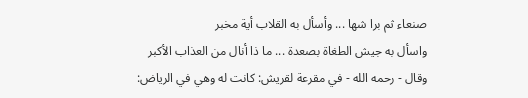صنعاء ثم برا شها ... وأسأل به القلاب أية مخبر
واسأل به جيش الطغاة بصعدة ... ما ذا أنال من العذاب الأكبر
وقال - رحمه الله - في مقرعة لقريش: كانت له وهي في الرياض: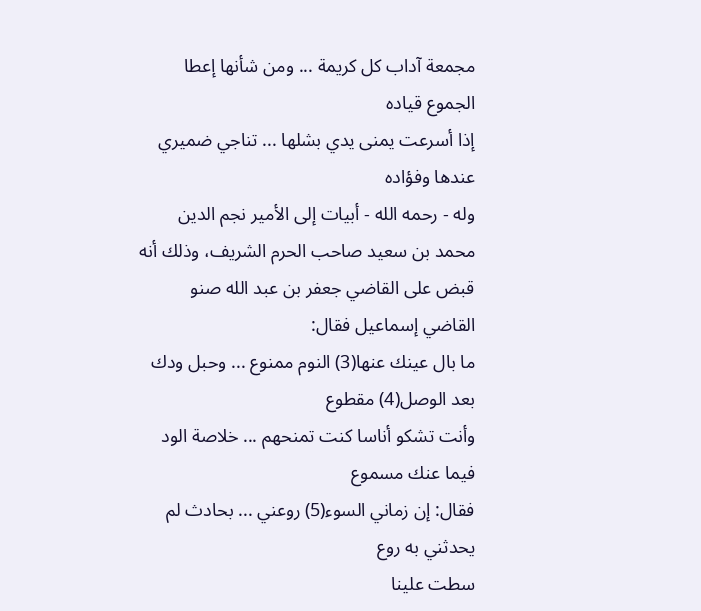مجمعة آداب كل كريمة ... ومن شأنها إعطا الجموع قياده
إذا أسرعت يمنى يدي بشلها ... تناجي ضميري عندها وفؤاده
وله - رحمه الله - أبيات إلى الأمير نجم الدين محمد بن سعيد صاحب الحرم الشريف، وذلك أنه قبض على القاضي جعفر بن عبد الله صنو القاضي إسماعيل فقال:
ما بال عينك عنها(3) النوم ممنوع ... وحبل ودك بعد الوصل(4) مقطوع
وأنت تشكو أناسا كنت تمنحهم ... خلاصة الود فيما عنك مسموع
فقال: إن زماني السوء(5) روعني ... بحادث لم يحدثني به روع
سطت علينا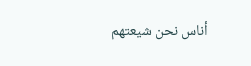أناس نحن شيعتهم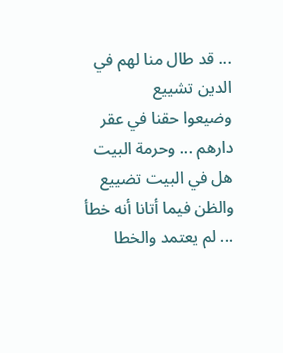... قد طال منا لهم في الدين تشييع
وضيعوا حقنا في عقر دارهم ... وحرمة البيت هل في البيت تضييع والظن فيما أتانا أنه خطأ ... لم يعتمد والخطا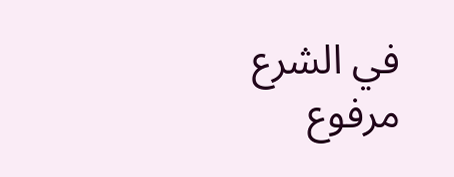في الشرع مرفوع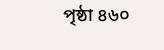পৃষ্ঠা ৪৬০